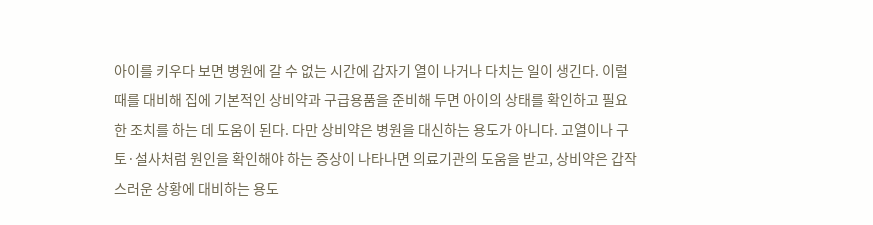아이를 키우다 보면 병원에 갈 수 없는 시간에 갑자기 열이 나거나 다치는 일이 생긴다. 이럴 때를 대비해 집에 기본적인 상비약과 구급용품을 준비해 두면 아이의 상태를 확인하고 필요한 조치를 하는 데 도움이 된다. 다만 상비약은 병원을 대신하는 용도가 아니다. 고열이나 구토·설사처럼 원인을 확인해야 하는 증상이 나타나면 의료기관의 도움을 받고, 상비약은 갑작스러운 상황에 대비하는 용도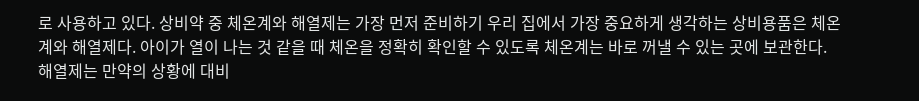로 사용하고 있다. 상비약 중 체온계와 해열제는 가장 먼저 준비하기 우리 집에서 가장 중요하게 생각하는 상비용품은 체온계와 해열제다. 아이가 열이 나는 것 같을 때 체온을 정확히 확인할 수 있도록 체온계는 바로 꺼낼 수 있는 곳에 보관한다. 해열제는 만약의 상황에 대비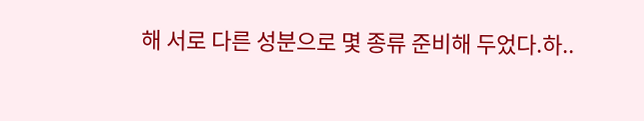해 서로 다른 성분으로 몇 종류 준비해 두었다.하..